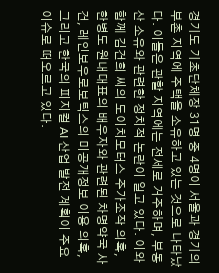경기도 기초단체장 31명 중 4명이 서울과 경기의 부촌 지역에 주택을 소유하고 있는 것으로 나타났다. 이들은 관할 지역에는 전세로 거주하며, 부동산 소유와 관련한 정치적 논란이 일고 있다. 이와 함께 김건희 씨의 도이치모터스 주가조작 의혹, 한병도 원내대표의 배우자와 관련된 차명약국 사건, 레인보우로보틱스의 미공개정보 이용 의혹, 그리고 한국의 피지컬 AI 산업 발전 계획이 주요 이슈로 떠오르고 있다.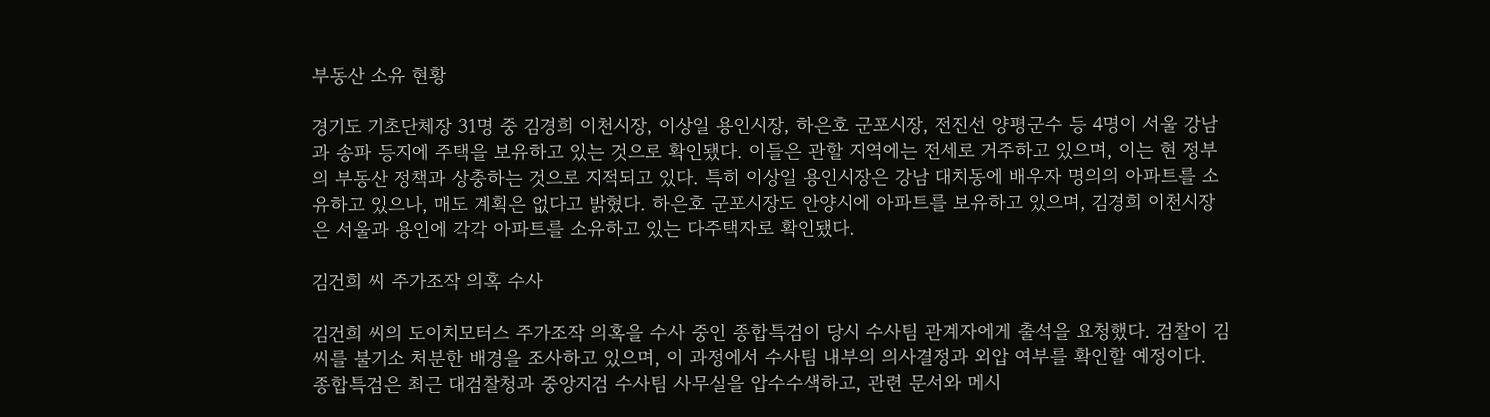부동산 소유 현황

경기도 기초단체장 31명 중 김경희 이천시장, 이상일 용인시장, 하은호 군포시장, 전진선 양평군수 등 4명이 서울 강남과 송파 등지에 주택을 보유하고 있는 것으로 확인됐다. 이들은 관할 지역에는 전세로 거주하고 있으며, 이는 현 정부의 부동산 정책과 상충하는 것으로 지적되고 있다. 특히 이상일 용인시장은 강남 대치동에 배우자 명의의 아파트를 소유하고 있으나, 매도 계획은 없다고 밝혔다. 하은호 군포시장도 안양시에 아파트를 보유하고 있으며, 김경희 이천시장은 서울과 용인에 각각 아파트를 소유하고 있는 다주택자로 확인됐다.

김건희 씨 주가조작 의혹 수사

김건희 씨의 도이치모터스 주가조작 의혹을 수사 중인 종합특검이 당시 수사팀 관계자에게 출석을 요청했다. 검찰이 김 씨를 불기소 처분한 배경을 조사하고 있으며, 이 과정에서 수사팀 내부의 의사결정과 외압 여부를 확인할 예정이다. 종합특검은 최근 대검찰청과 중앙지검 수사팀 사무실을 압수수색하고, 관련 문서와 메시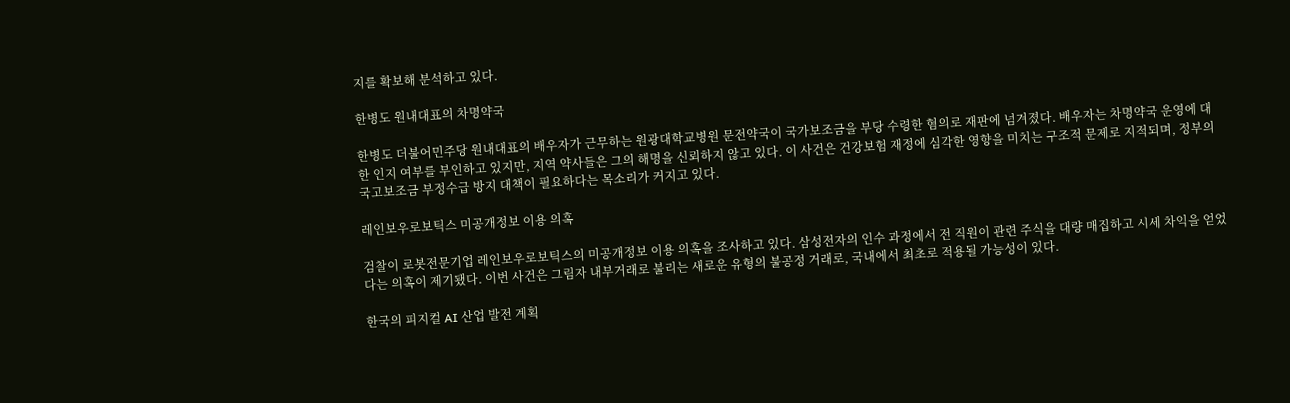지를 확보해 분석하고 있다.

한병도 원내대표의 차명약국

한병도 더불어민주당 원내대표의 배우자가 근무하는 원광대학교병원 문전약국이 국가보조금을 부당 수령한 혐의로 재판에 넘겨졌다. 배우자는 차명약국 운영에 대한 인지 여부를 부인하고 있지만, 지역 약사들은 그의 해명을 신뢰하지 않고 있다. 이 사건은 건강보험 재정에 심각한 영향을 미치는 구조적 문제로 지적되며, 정부의 국고보조금 부정수급 방지 대책이 필요하다는 목소리가 커지고 있다.

레인보우로보틱스 미공개정보 이용 의혹

검찰이 로봇전문기업 레인보우로보틱스의 미공개정보 이용 의혹을 조사하고 있다. 삼성전자의 인수 과정에서 전 직원이 관련 주식을 대량 매집하고 시세 차익을 얻었다는 의혹이 제기됐다. 이번 사건은 그림자 내부거래로 불리는 새로운 유형의 불공정 거래로, 국내에서 최초로 적용될 가능성이 있다.

한국의 피지컬 AI 산업 발전 계획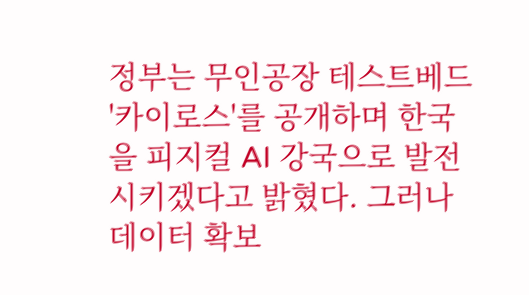정부는 무인공장 테스트베드 '카이로스'를 공개하며 한국을 피지컬 AI 강국으로 발전시키겠다고 밝혔다. 그러나 데이터 확보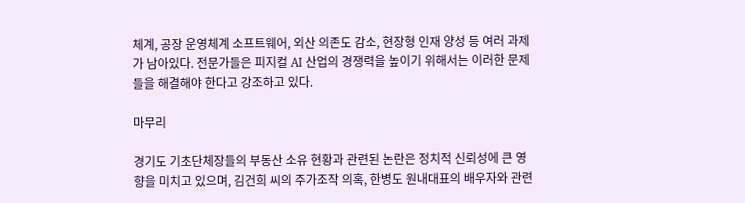체계, 공장 운영체계 소프트웨어, 외산 의존도 감소, 현장형 인재 양성 등 여러 과제가 남아있다. 전문가들은 피지컬 AI 산업의 경쟁력을 높이기 위해서는 이러한 문제들을 해결해야 한다고 강조하고 있다.

마무리

경기도 기초단체장들의 부동산 소유 현황과 관련된 논란은 정치적 신뢰성에 큰 영향을 미치고 있으며, 김건희 씨의 주가조작 의혹, 한병도 원내대표의 배우자와 관련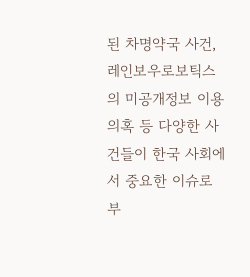된 차명약국 사건, 레인보우로보틱스의 미공개정보 이용 의혹 등 다양한 사건들이 한국 사회에서 중요한 이슈로 부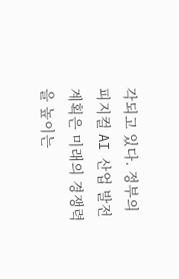각되고 있다. 정부의 피지컬 AI 산업 발전 계획은 미래의 경쟁력을 높이는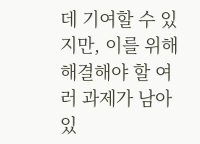데 기여할 수 있지만, 이를 위해 해결해야 할 여러 과제가 남아있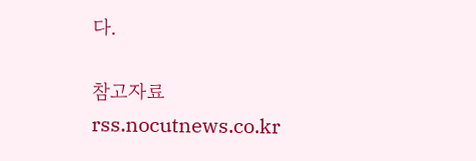다.

참고자료
rss.nocutnews.co.kr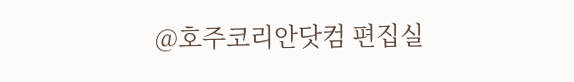@호주코리안닷컴 편집실